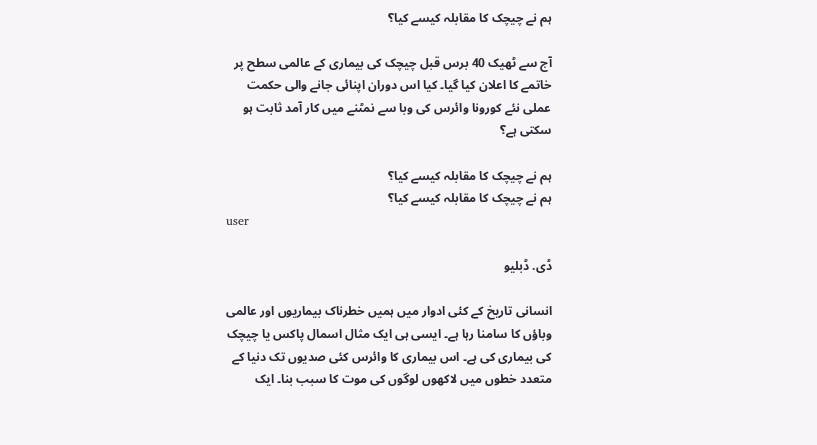ہم نے چيچک کا مقابلہ کیسے کیا؟

آج سے ٹھيک 40 برس قبل چيچک کی بيماری کے عالمی سطح پر خاتمے کا اعلان کيا گيا۔ کيا اس دوران اپنائی جانے والی حکمت عملی نئے کورونا وائرس کی وبا سے نمٹنے ميں کار آمد ثابت ہو سکتی ہے؟

ہم نے چيچک کا مقابلہ کیسے کیا؟
ہم نے چيچک کا مقابلہ کیسے کیا؟
user

ڈی. ڈبلیو

انسانی تاريخ کے کئی ادوار ميں ہميں خطرناک بيماريوں اور عالمی وباؤں کا سامنا رہا ہے۔ ايسی ہی ايک مثال اسمال پاکس يا چيچک کی بيماری کی ہے۔ اس بيماری کا وائرس کئی صديوں تک دنيا کے متعدد خطوں ميں لاکھوں لوگوں کی موت کا سبب بنا۔ ايک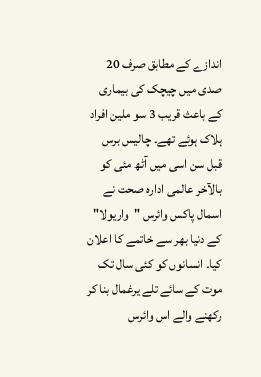اندازے کے مطابق صرف 20 صدی ميں چيچک کی بيماری کے باعث قريب 3 سو ملين افراد ہلاک ہوئے تھے۔ چاليس برس قبل سن اسی میں آٹھ مئی کو بالآخر عالمی ادارہ صحت نے اسمال پاکس وائرس "واریولا" کے دنيا بھر سے خاتمے کا اعلان کيا۔ انسانوں کو کئی سال تک موت کے سائے تلے يرغمال بنا کر رکھنے والے اس وائرس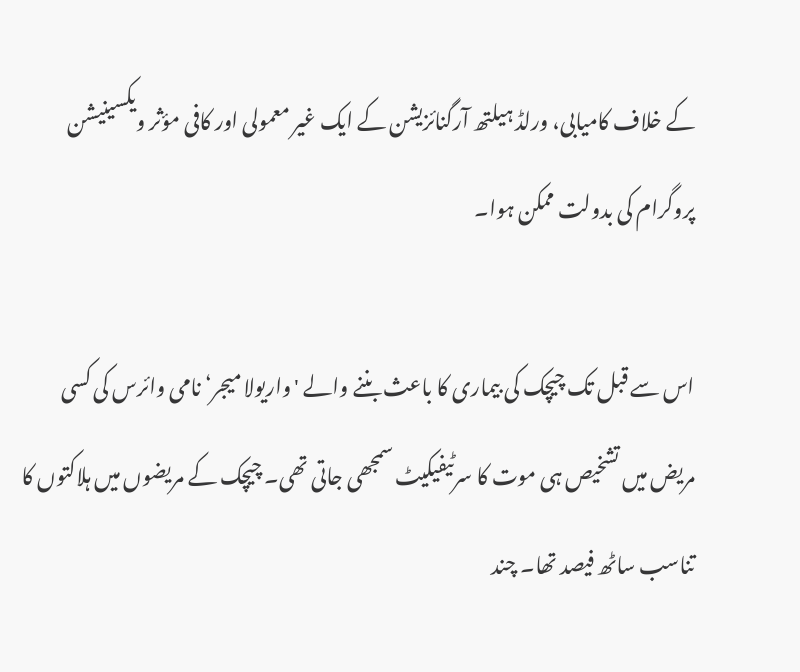کے خلاف کاميابی، ورلڈ ہيلتھ آرگنائزيشن کے ايک غير معمولی اور کافی مؤثر ويکسينيشن پروگرام کی بدولت ممکن ہوا۔

اس سے قبل تک چيچک کی بيماری کا باعث بننے والے 'واريولا ميجر‘ نامی وائرس کی کسی مريض ميں تشخيص ہی موت کا سرٹيفيکيٹ سمجھی جاتی تھی۔ چيچک کے مريضوں ميں ہلاکتوں کا تناسب ساٹھ فيصد تھا۔ چند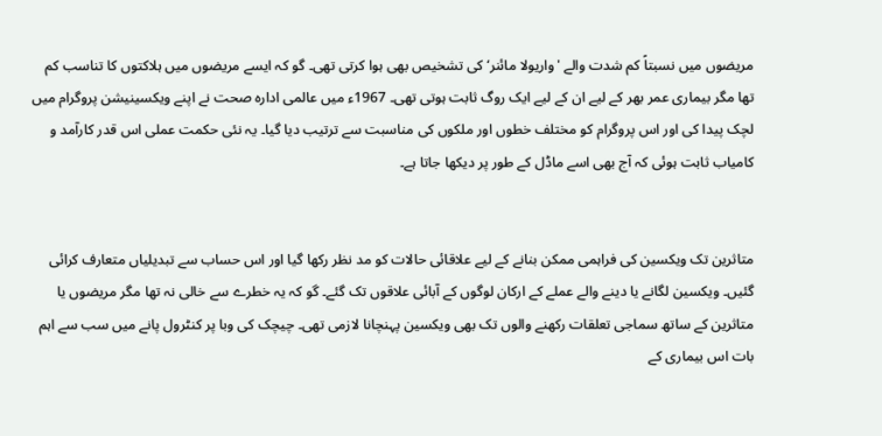مريضوں ميں نسبتاً کم شدت والے 'واريولا مائنر‘ کی تشخيص بھی ہوا کرتی تھی۔ گو کہ ايسے مريضوں ميں ہلاکتوں کا تناسب کم تھا مگر بيماری عمر بھر کے ليے ان کے ليے ايک روگ ثابت ہوتی تھی۔ 1967ء ميں عالمی ادارہ صحت نے اپنے ويکسينيشن پروگرام ميں لچک پيدا کی اور اس پروگرام کو مختلف خطوں اور ملکوں کی مناسبت سے ترتيب ديا گيا۔ يہ نئی حکمت عملی اس قدر کارآمد و کامياب ثابت ہوئی کہ آج بھی اسے ماڈل کے طور پر ديکھا جاتا ہے۔


متاثرين تک ويکسين کی فراہمی ممکن بنانے کے ليے علاقائی حالات کو مد نظر رکھا گيا اور اس حساب سے تبديلياں متعارف کرائی گئيں۔ ويکسين لگانے يا دينے والے عملے کے ارکان لوگوں کے آبائی علاقوں تک گئے۔ گو کہ يہ خطرے سے خالی نہ تھا مگر مريضوں يا متاثرين کے ساتھ سماجی تعلقات رکھنے والوں تک بھی ويکسين پہنچانا لازمی تھی۔ چيچک کی وبا پر کنٹرول پانے ميں سب سے اہم بات اس بيماری کے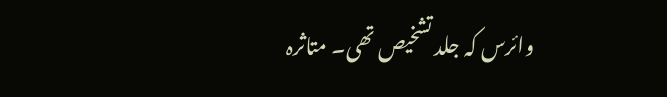وائرس کہ جلد تشخيص تھی۔ متاثرہ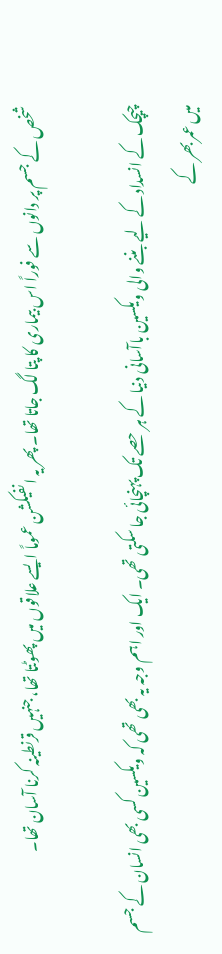شخص کے جسم پر دانوں سے فوراً اس بيماری کا پتا لگ جاتا تھا۔ پھر يہ انفيکشن عموماً ايسے علاقوں ميں پھوٹتا تھا، جنہيں قرنطينہ کرنا آسان تھا۔

چيچک کے انسداد کے ليے بننے والی ويکسين باآسانی دنيا کے ہر حصے تک پہنچائی جا سکتی تھی۔ ايک اور اہم وجہ يہ بھی تھی کہ ويکسين کسی بھی انسان کے جسم ميں عمر بھر کے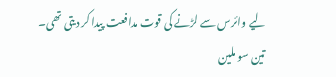ليے وائرس سے لڑنے کی قوت مدافعت پيدا کر ديتی تھی۔ تين سو ملين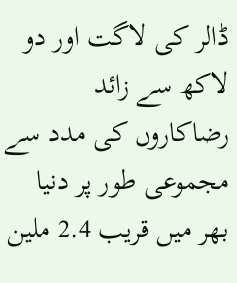ڈالر کی لاگت اور دو لاکھ سے زائد رضاکاروں کی مدد سے مجموعی طور پر دنيا بھر ميں قريب 2.4 ملين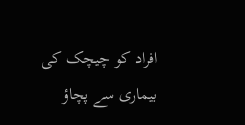افراد کو چيچک کی بيماری سے پچاؤ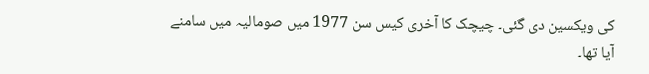کی ويکسين دی گئی۔ چيچک کا آخری کيس سن 1977 ميں صوماليہ ميں سامنے آيا تھا۔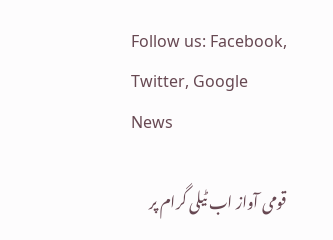Follow us: Facebook, Twitter, Google News

قومی آواز اب ٹیلی گرام پر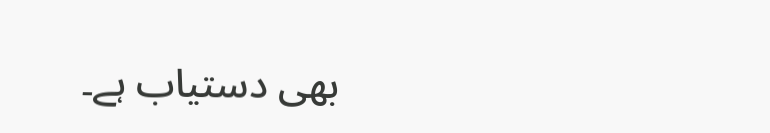بھی دستیاب ہے۔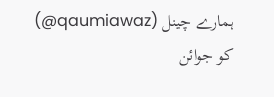ہمارے چینل (qaumiawaz@) کو جوائن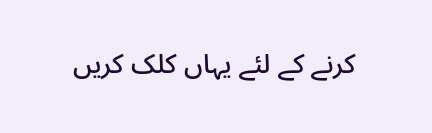کرنے کے لئے یہاں کلک کریں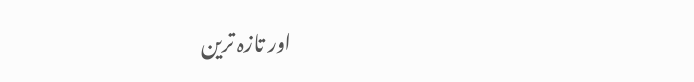اور تازہ ترین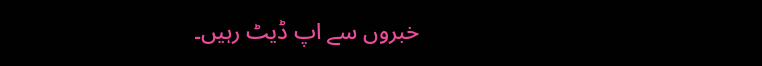خبروں سے اپ ڈیٹ رہیں۔